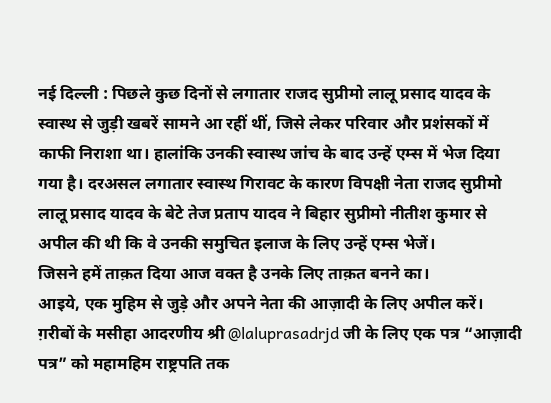नई दिल्ली : पिछले कुछ दिनों से लगातार राजद सुप्रीमो लालू प्रसाद यादव के स्वास्थ से जुड़ी खबरें सामने आ रहीं थीं, जिसे लेकर परिवार और प्रशंसकों में काफी निराशा था। हालांकि उनकी स्वास्थ जांच के बाद उन्हें एम्स में भेज दिया गया है। दरअसल लगातार स्वास्थ गिरावट के कारण विपक्षी नेता राजद सुप्रीमो लालू प्रसाद यादव के बेटे तेज प्रताप यादव ने बिहार सुप्रीमो नीतीश कुमार से अपील की थी कि वे उनकी समुचित इलाज के लिए उन्हें एम्स भेजें।
जिसने हमें ताक़त दिया आज वक्त है उनके लिए ताक़त बनने का।
आइये, एक मुहिम से जुड़े और अपने नेता की आज़ादी के लिए अपील करें।
ग़रीबों के मसीहा आदरणीय श्री @laluprasadrjd जी के लिए एक पत्र “आज़ादी पत्र” को महामहिम राष्ट्रपति तक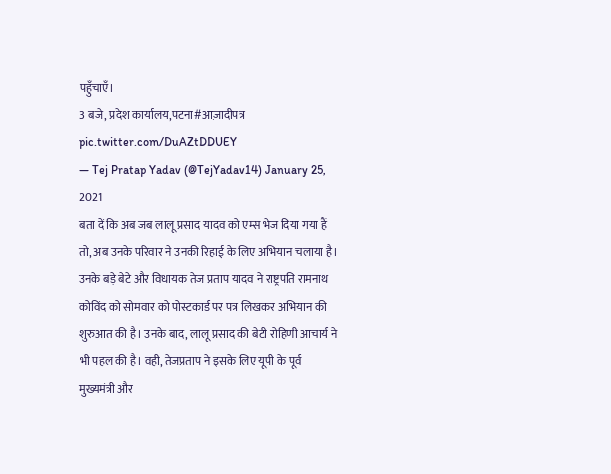पहुँचाएँ।
3 बजे, प्रदेश कार्यालय,पटना#आज़ादीपत्र pic.twitter.com/DuAZtDDUEY
— Tej Pratap Yadav (@TejYadav14) January 25, 2021
बता दें कि अब जब लालू प्रसाद यादव को एम्स भेज दिया गया हैं तो, अब उनके परिवार ने उनकी रिहाई के लिए अभियान चलाया है। उनके बड़े बेटे और विधायक तेज प्रताप यादव ने राष्ट्रपति रामनाथ कोविंद को सोमवार को पोस्टकार्ड पर पत्र लिखकर अभियान की शुरुआत की है। उनके बाद, लालू प्रसाद की बेटी रोहिणी आचार्य ने भी पहल की है। वही, तेजप्रताप ने इसके लिए यूपी के पूर्व मुख्यमंत्री और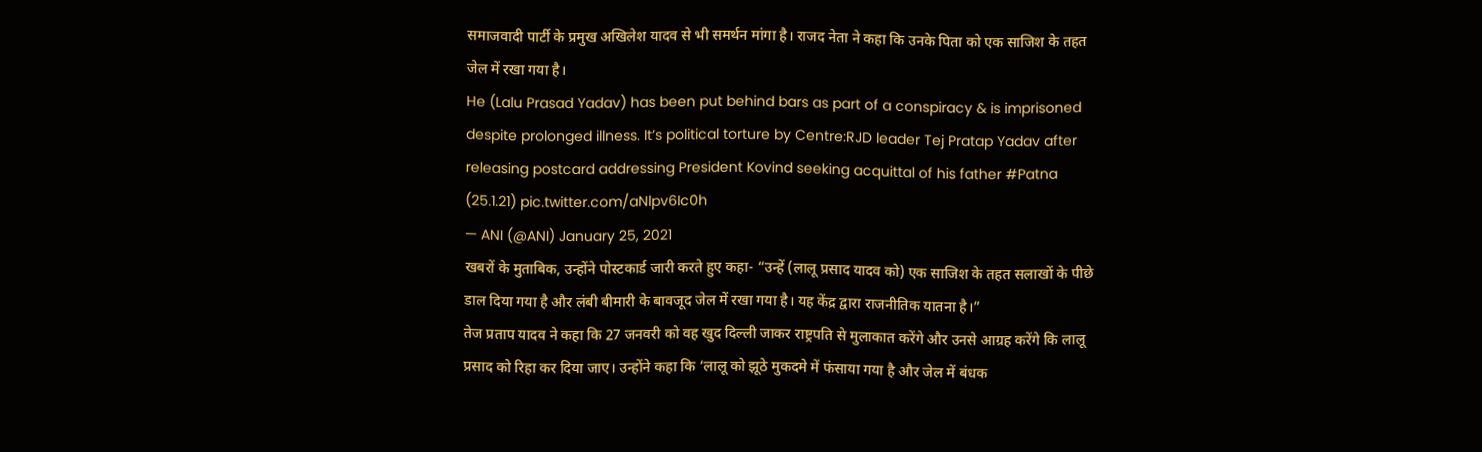समाजवादी पार्टी के प्रमुख अखिलेश यादव से भी समर्थन मांगा है। राजद नेता ने कहा कि उनके पिता को एक साजिश के तहत जेल में रखा गया है।
He (Lalu Prasad Yadav) has been put behind bars as part of a conspiracy & is imprisoned despite prolonged illness. It’s political torture by Centre:RJD leader Tej Pratap Yadav after releasing postcard addressing President Kovind seeking acquittal of his father #Patna
(25.1.21) pic.twitter.com/aNlpv6Ic0h
— ANI (@ANI) January 25, 2021
खबरों के मुताबिक, उन्होंने पोस्टकार्ड जारी करते हुए कहा- “उन्हें (लालू प्रसाद यादव को) एक साजिश के तहत सलाखों के पीछे डाल दिया गया है और लंबी बीमारी के बावजूद जेल में रखा गया है। यह केंद्र द्वारा राजनीतिक यातना है।”
तेज प्रताप यादव ने कहा कि 27 जनवरी को वह खुद दिल्ली जाकर राष्ट्रपति से मुलाकात करेंगे और उनसे आग्रह करेंगे कि लालू प्रसाद को रिहा कर दिया जाए। उन्होंने कहा कि ‘लालू को झूठे मुकदमे में फंसाया गया है और जेल में बंधक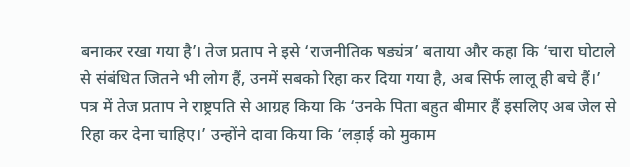बनाकर रखा गया है’। तेज प्रताप ने इसे ‘राजनीतिक षड्यंत्र’ बताया और कहा कि ‘चारा घोटाले से संबंधित जितने भी लोग हैं, उनमें सबको रिहा कर दिया गया है, अब सिर्फ लालू ही बचे हैं।’
पत्र में तेज प्रताप ने राष्ट्रपति से आग्रह किया कि ‘उनके पिता बहुत बीमार हैं इसलिए अब जेल से रिहा कर देना चाहिए।’ उन्होंने दावा किया कि ‘लड़ाई को मुकाम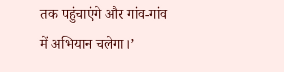तक पहुंचाएंगे और गांव-गांव में अभियान चलेगा।’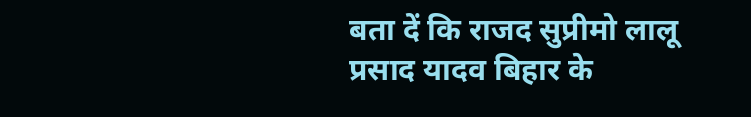बता दें कि राजद सुप्रीमो लालू प्रसाद यादव बिहार के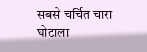सबसे चर्चित चारा घोटाला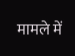मामले में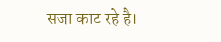सजा काट रहे है।